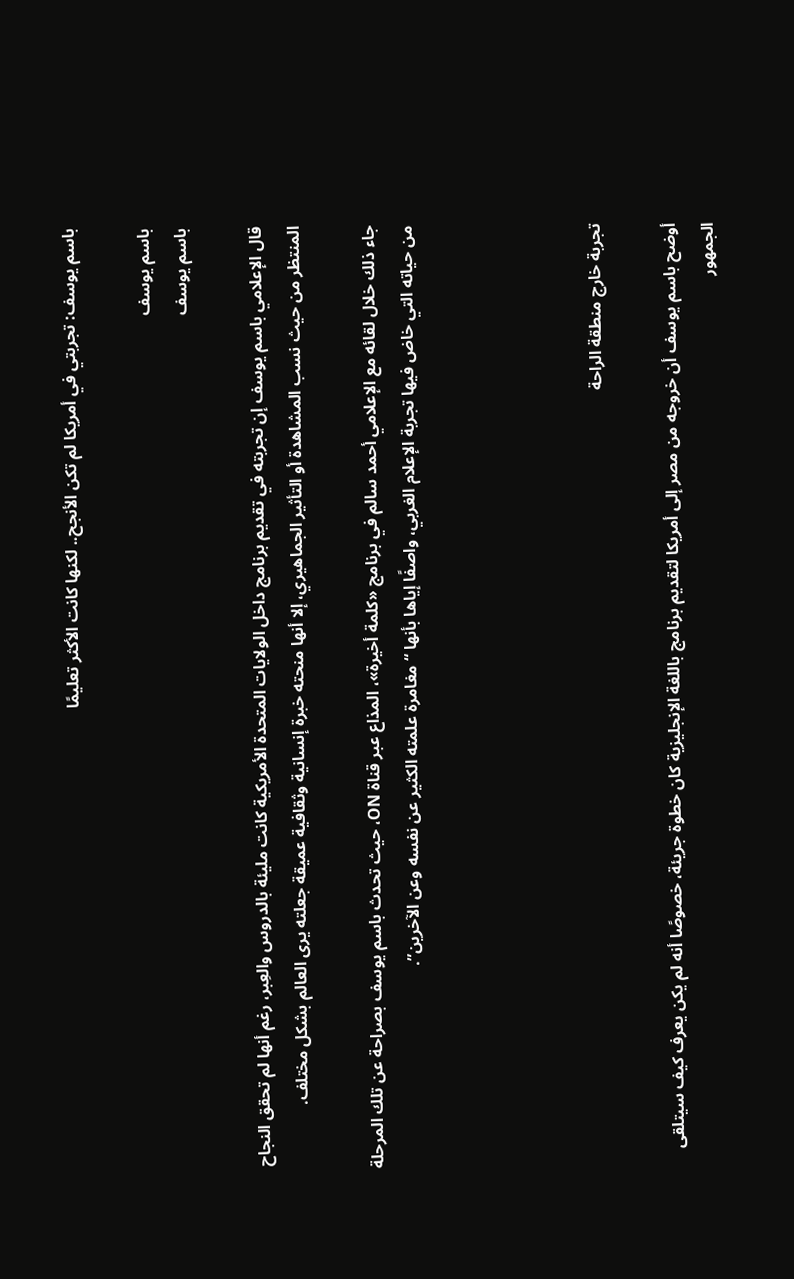باسم يوسف: تجربتي في أمريكا لم تكن الأنجح.. لكنها كانت الأكثر تعليمًا

باسم يوسف
باسم يوسف

قال الإعلامي باسم يوسف إن تجربته في تقديم برنامج داخل الولايات المتحدة الأمريكية كانت مليئة بالدروس والعِبر، رغم أنها لم تحقق النجاح المنتظر من حيث نسب المشاهدة أو التأثير الجماهيري، إلا أنها منحته خبرة إنسانية وثقافية عميقة جعلته يرى العالم بشكل مختلف.

جاء ذلك خلال لقائه مع الإعلامي أحمد سالم في برنامج «كلمة أخيرة»، المذاع عبر قناة ON، حيث تحدث باسم يوسف بصراحة عن تلك المرحلة من حياته التي خاض فيها تجربة الإعلام الغربي، واصفًا إياها بأنها “مغامرة علمته الكثير عن نفسه وعن الآخرين”.




تجربة خارج منطقة الراحة

أوضح باسم يوسف أن خروجه من مصر إلى أمريكا لتقديم برنامج باللغة الإنجليزية كان خطوة جريئة، خصوصًا أنه لم يكن يعرف كيف سيتلقى الجمهور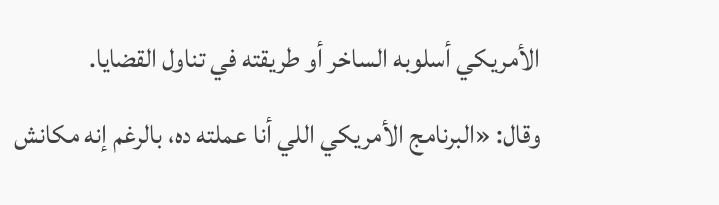الأمريكي أسلوبه الساخر أو طريقته في تناول القضايا.
وقال: «البرنامج الأمريكي اللي أنا عملته ده، بالرغم إنه مكانش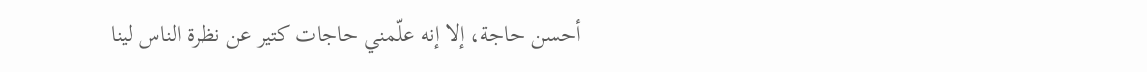أحسن حاجة، إلا إنه علّمني حاجات كتير عن نظرة الناس لينا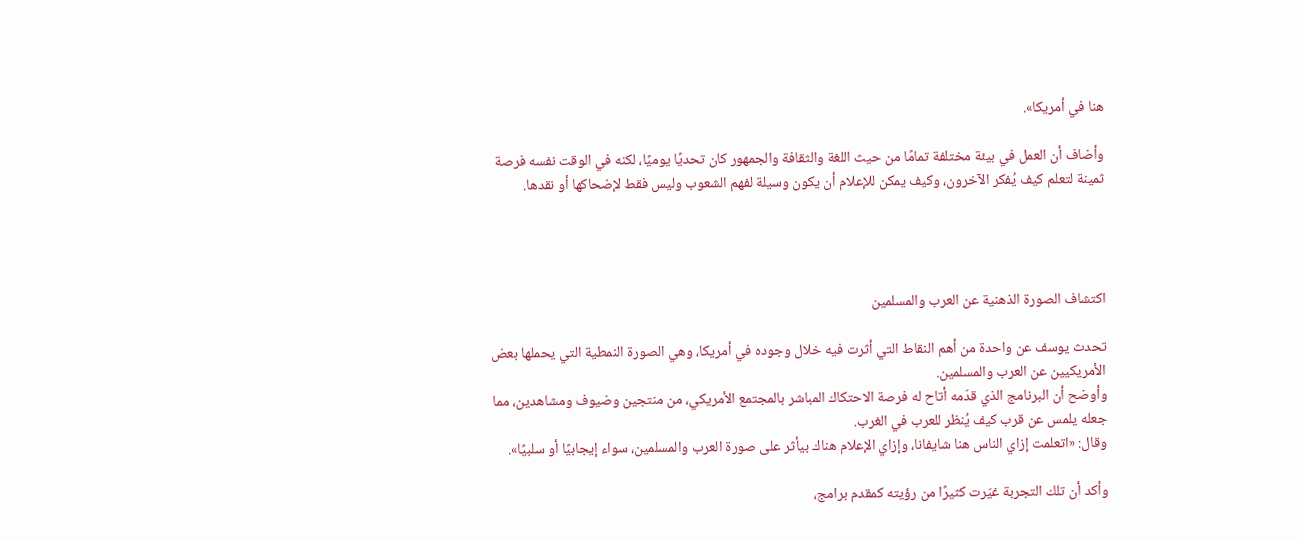هنا في أمريكا».

وأضاف أن العمل في بيئة مختلفة تمامًا من حيث اللغة والثقافة والجمهور كان تحديًا يوميًا، لكنه في الوقت نفسه فرصة ثمينة لتعلم كيف يُفكر الآخرون، وكيف يمكن للإعلام أن يكون وسيلة لفهم الشعوب وليس فقط لإضحاكها أو نقدها.




اكتشاف الصورة الذهنية عن العرب والمسلمين

تحدث يوسف عن واحدة من أهم النقاط التي أثرت فيه خلال وجوده في أمريكا، وهي الصورة النمطية التي يحملها بعض الأمريكيين عن العرب والمسلمين.
وأوضح أن البرنامج الذي قدّمه أتاح له فرصة الاحتكاك المباشر بالمجتمع الأمريكي، من منتجين وضيوف ومشاهدين، مما جعله يلمس عن قرب كيف يُنظر للعرب في الغرب.
وقال: «اتعلمت إزاي الناس هنا شايفانا، وإزاي الإعلام هناك بيأثر على صورة العرب والمسلمين، سواء إيجابيًا أو سلبيًا».

وأكد أن تلك التجربة غيّرت كثيرًا من رؤيته كمقدم برامج،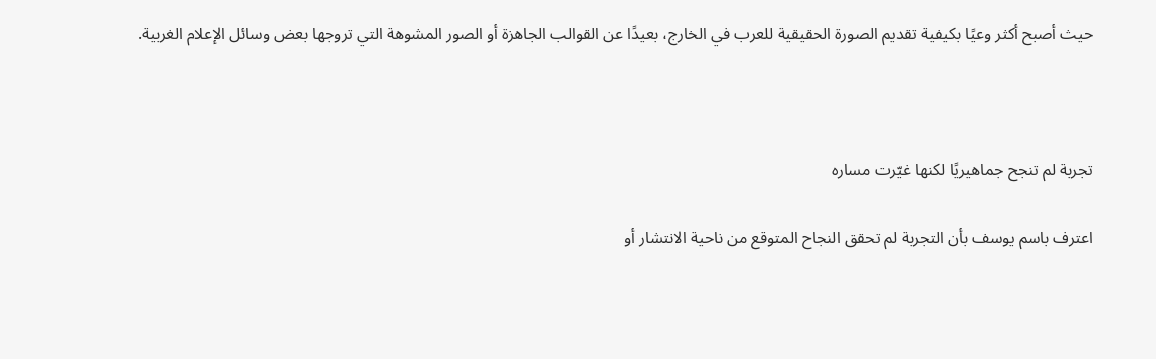حيث أصبح أكثر وعيًا بكيفية تقديم الصورة الحقيقية للعرب في الخارج، بعيدًا عن القوالب الجاهزة أو الصور المشوهة التي تروجها بعض وسائل الإعلام الغربية.



تجربة لم تنجح جماهيريًا لكنها غيّرت مساره

اعترف باسم يوسف بأن التجربة لم تحقق النجاح المتوقع من ناحية الانتشار أو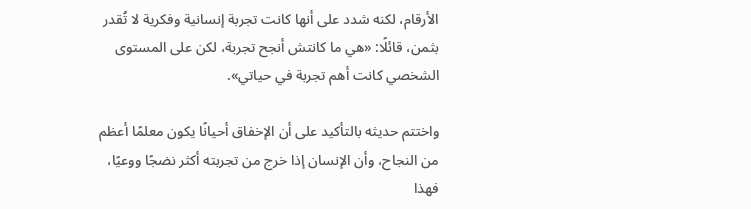الأرقام، لكنه شدد على أنها كانت تجربة إنسانية وفكرية لا تُقدر بثمن، قائلًا: «هي ما كانتش أنجح تجربة، لكن على المستوى الشخصي كانت أهم تجربة في حياتي».

واختتم حديثه بالتأكيد على أن الإخفاق أحيانًا يكون معلمًا أعظم من النجاح، وأن الإنسان إذا خرج من تجربته أكثر نضجًا ووعيًا، فهذا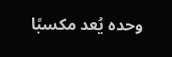وحده يُعد مكسبًا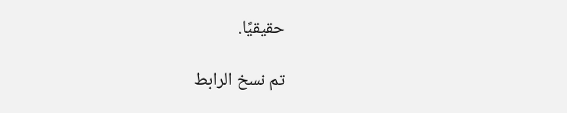حقيقيًا.

تم نسخ الرابط